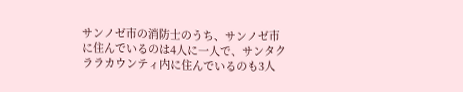サンノゼ市の消防士のうち、サンノゼ市に住んでいるのは4人に一人で、サンタクララカウンティ内に住んでいるのも3人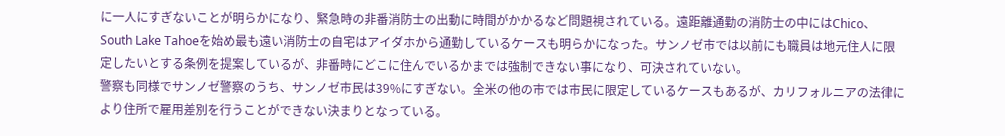に一人にすぎないことが明らかになり、緊急時の非番消防士の出動に時間がかかるなど問題視されている。遠距離通勤の消防士の中にはChico、South Lake Tahoeを始め最も遠い消防士の自宅はアイダホから通勤しているケースも明らかになった。サンノゼ市では以前にも職員は地元住人に限定したいとする条例を提案しているが、非番時にどこに住んでいるかまでは強制できない事になり、可決されていない。
警察も同様でサンノゼ警察のうち、サンノゼ市民は39%にすぎない。全米の他の市では市民に限定しているケースもあるが、カリフォルニアの法律により住所で雇用差別を行うことができない決まりとなっている。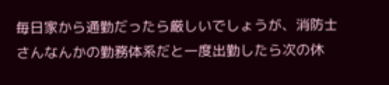毎日家から通勤だったら厳しいでしょうが、消防士さんなんかの勤務体系だと一度出勤したら次の休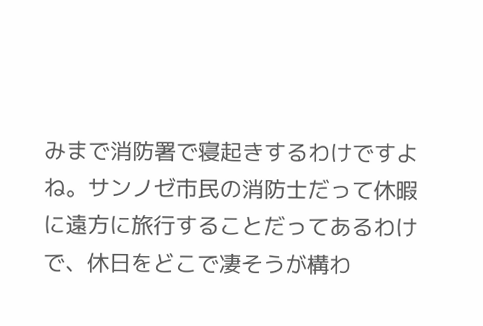みまで消防署で寝起きするわけですよね。サンノゼ市民の消防士だって休暇に遠方に旅行することだってあるわけで、休日をどこで凄そうが構わ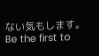ない気もします。
Be the first to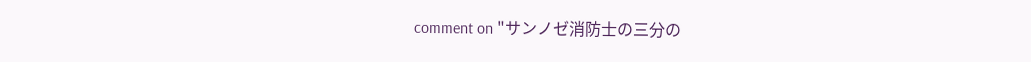comment on "サンノゼ消防士の三分の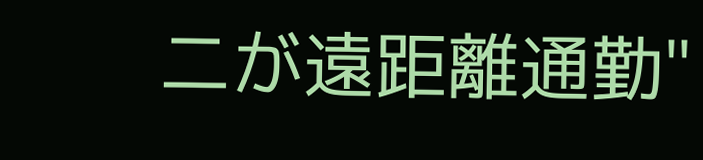二が遠距離通勤"